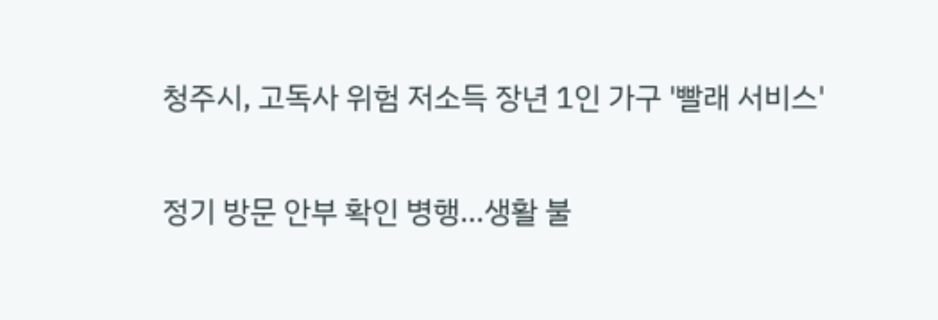청주시, 고독사 위험 저소득 장년 1인 가구 '빨래 서비스'

정기 방문 안부 확인 병행…생활 불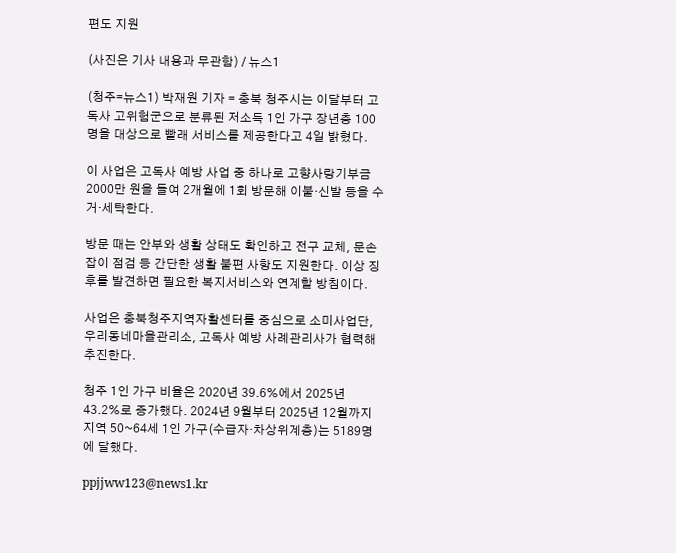편도 지원

(사진은 기사 내용과 무관함) / 뉴스1

(청주=뉴스1) 박재원 기자 = 충북 청주시는 이달부터 고독사 고위험군으로 분류된 저소득 1인 가구 장년층 100명을 대상으로 빨래 서비스를 제공한다고 4일 밝혔다.

이 사업은 고독사 예방 사업 중 하나로 고향사랑기부금 2000만 원을 들여 2개월에 1회 방문해 이불·신발 등을 수거·세탁한다.

방문 때는 안부와 생활 상태도 확인하고 전구 교체, 문손잡이 점검 등 간단한 생활 불편 사항도 지원한다. 이상 징후를 발견하면 필요한 복지서비스와 연계할 방침이다.

사업은 충북청주지역자활센터를 중심으로 소미사업단, 우리동네마을관리소, 고독사 예방 사례관리사가 협력해 추진한다.

청주 1인 가구 비율은 2020년 39.6%에서 2025년 43.2%로 증가했다. 2024년 9월부터 2025년 12월까지 지역 50~64세 1인 가구(수급자·차상위계층)는 5189명에 달했다.

ppjjww123@news1.kr